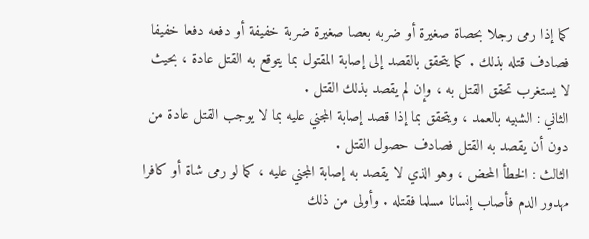كما إذا رمى رجلا بحصاة صغيرة أو ضربه بعصا صغيرة ضربة خفيفة أو دفعه دفعا خفيفا فصادف قتله بذلك . كما يتحقق بالقصد إلى إصابة المقتول بما يتوقع به القتل عادة ، بحيث لا يستغرب تحقق القتل به ، وإن لم يقصد بذلك القتل .
الثاني : الشبيه بالعمد ، ويتحقق بما إذا قصد إصابة المجني عليه بما لا يوجب القتل عادة من دون أن يقصد به القتل فصادف حصول القتل .
الثالث : الخطأ المحض ، وهو الذي لا يقصد به إصابة المجني عليه ، كما لو رمى شاة أو كافرا مهدور الدم فأصاب إنسانا مسلما فقتله . وأولى من ذلك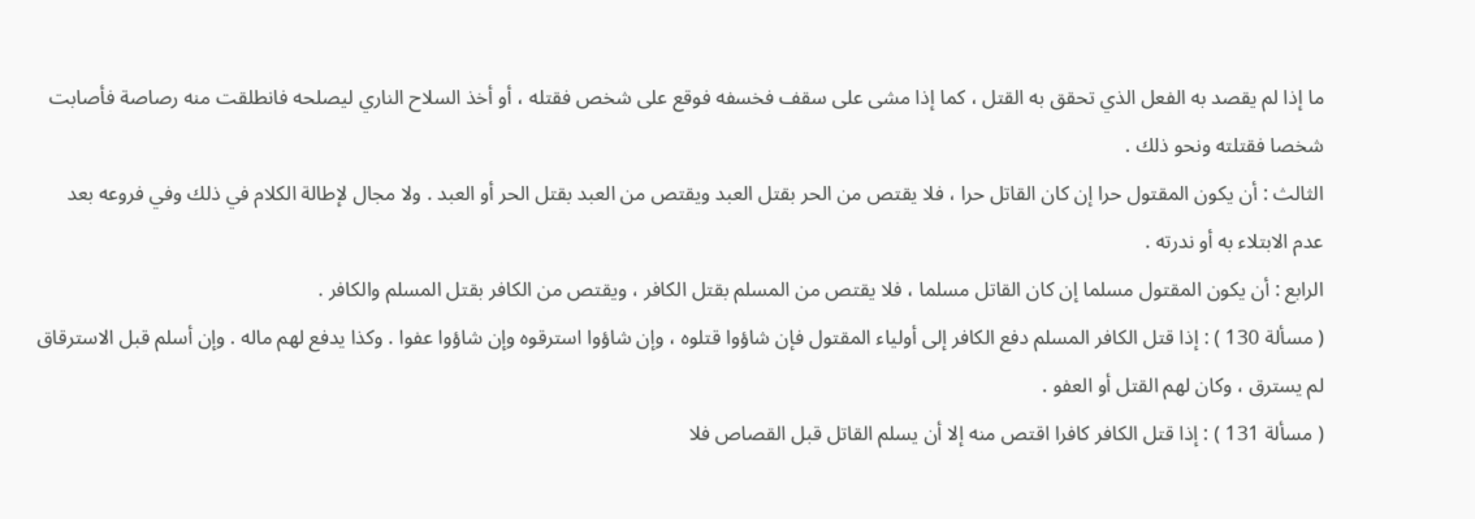ما إذا لم يقصد به الفعل الذي تحقق به القتل ، كما إذا مشى على سقف فخسفه فوقع على شخص فقتله ، أو أخذ السلاح الناري ليصلحه فانطلقت منه رصاصة فأصابت شخصا فقتلته ونحو ذلك .
الثالث : أن يكون المقتول حرا إن كان القاتل حرا ، فلا يقتص من الحر بقتل العبد ويقتص من العبد بقتل الحر أو العبد . ولا مجال لإطالة الكلام في ذلك وفي فروعه بعد عدم الابتلاء به أو ندرته .
الرابع : أن يكون المقتول مسلما إن كان القاتل مسلما ، فلا يقتص من المسلم بقتل الكافر ، ويقتص من الكافر بقتل المسلم والكافر .
( مسألة 130 ) : إذا قتل الكافر المسلم دفع الكافر إلى أولياء المقتول فإن شاؤوا قتلوه ، وإن شاؤوا استرقوه وإن شاؤوا عفوا . وكذا يدفع لهم ماله . وإن أسلم قبل الاسترقاق لم يسترق ، وكان لهم القتل أو العفو .
( مسألة 131 ) : إذا قتل الكافر كافرا اقتص منه إلا أن يسلم القاتل قبل القصاص فلا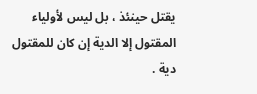يقتل حينئذ ، بل ليس لأولياء المقتول إلا الدية إن كان للمقتول دية .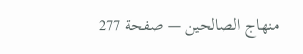منهاج الصالحين — صفحة 277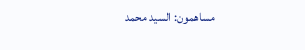مساهمون: السيد محمد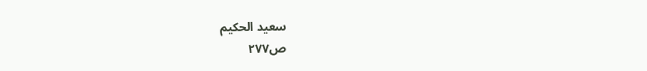سعيد الحكيم
ص٢٧٧